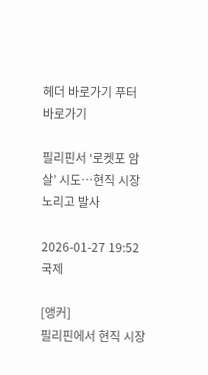헤더 바로가기 푸터 바로가기

필리핀서 ‘로켓포 암살’ 시도…현직 시장 노리고 발사

2026-01-27 19:52 국제

[앵커]
필리핀에서 현직 시장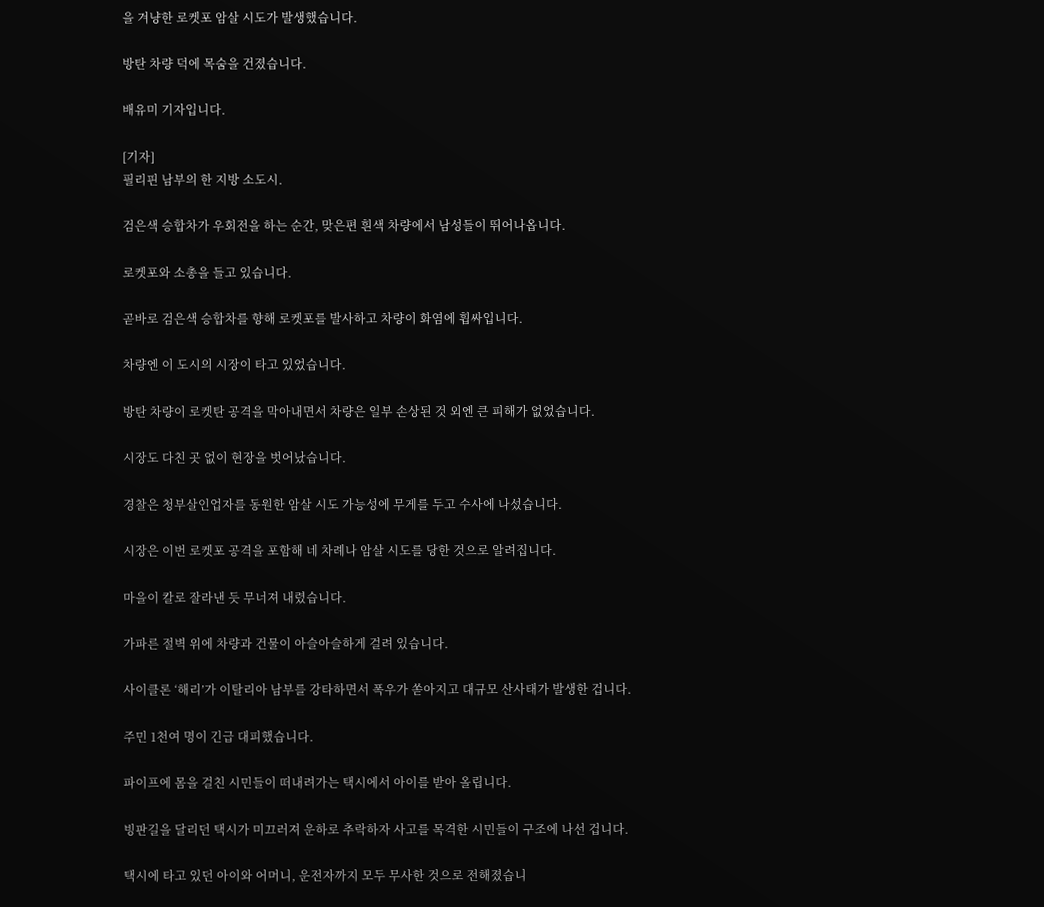을 겨냥한 로켓포 암살 시도가 발생했습니다.

방탄 차량 덕에 목숨을 건졌습니다.

배유미 기자입니다.

[기자]
필리핀 남부의 한 지방 소도시.

검은색 승합차가 우회전을 하는 순간, 맞은편 흰색 차량에서 남성들이 뛰어나옵니다.

로켓포와 소총을 들고 있습니다.

곧바로 검은색 승합차를 향해 로켓포를 발사하고 차량이 화염에 휩싸입니다.

차량엔 이 도시의 시장이 타고 있었습니다.

방탄 차량이 로켓탄 공격을 막아내면서 차량은 일부 손상된 것 외엔 큰 피해가 없었습니다.

시장도 다친 곳 없이 현장을 벗어났습니다.

경찰은 청부살인업자를 동원한 암살 시도 가능성에 무게를 두고 수사에 나섰습니다.

시장은 이번 로켓포 공격을 포함해 네 차례나 암살 시도를 당한 것으로 알려집니다.

마을이 칼로 잘라낸 듯 무너져 내렸습니다.

가파른 절벽 위에 차량과 건물이 아슬아슬하게 걸려 있습니다.

사이클론 ‘해리’가 이탈리아 남부를 강타하면서 폭우가 쏟아지고 대규모 산사태가 발생한 겁니다.

주민 1천여 명이 긴급 대피했습니다.

파이프에 몸을 걸친 시민들이 떠내려가는 택시에서 아이를 받아 올립니다.

빙판길을 달리던 택시가 미끄러져 운하로 추락하자 사고를 목격한 시민들이 구조에 나선 겁니다.

택시에 타고 있던 아이와 어머니, 운전자까지 모두 무사한 것으로 전해졌습니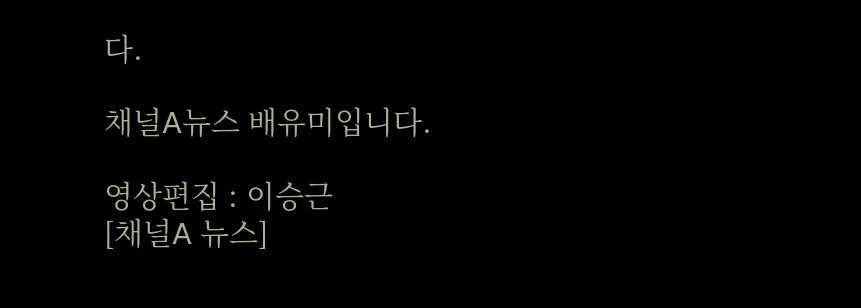다.

채널A뉴스 배유미입니다.

영상편집 : 이승근
[채널A 뉴스]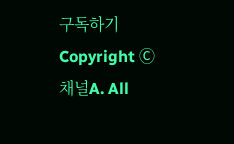구독하기
Copyright Ⓒ 채널A. All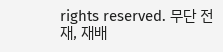rights reserved. 무단 전재, 재배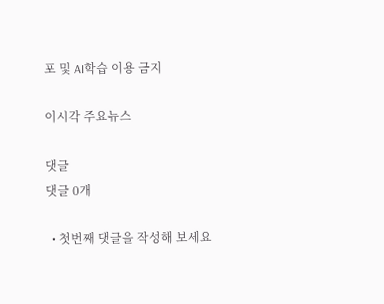포 및 AI학습 이용 금지

이시각 주요뉴스

댓글
댓글 0개

  • 첫번째 댓글을 작성해 보세요